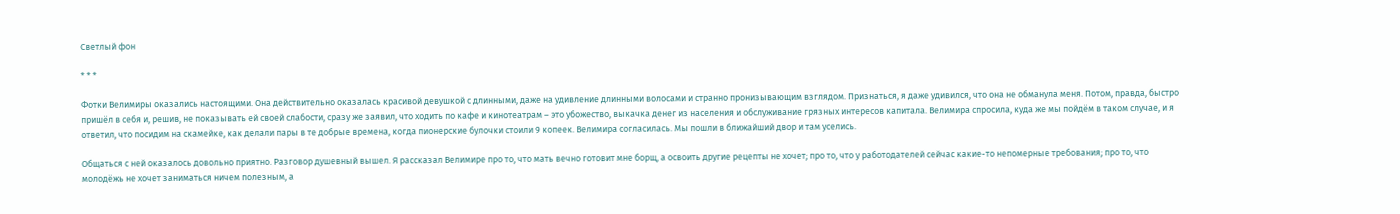Светлый фон

* * *

Фотки Велимиры оказались настоящими. Она действительно оказалась красивой девушкой с длинными, даже на удивление длинными волосами и странно пронизывающим взглядом. Признаться, я даже удивился, что она не обманула меня. Потом, правда, быстро пришёл в себя и, решив, не показывать ей своей слабости, сразу же заявил, что ходить по кафе и кинотеатрам – это убожество, выкачка денег из населения и обслуживание грязных интересов капитала. Велимира спросила, куда же мы пойдём в таком случае, и я ответил, что посидим на скамейке, как делали пары в те добрые времена, когда пионерские булочки стоили 9 копеек. Велимира согласилась. Мы пошли в ближайший двор и там уселись.

Общаться с ней оказалось довольно приятно. Разговор душевный вышел. Я рассказал Велимире про то, что мать вечно готовит мне борщ, а освоить другие рецепты не хочет; про то, что у работодателей сейчас какие-то непомерные требования; про то, что молодёжь не хочет заниматься ничем полезным, а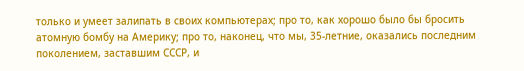только и умеет залипать в своих компьютерах; про то, как хорошо было бы бросить атомную бомбу на Америку; про то, наконец, что мы, 35-летние, оказались последним поколением, заставшим СССР, и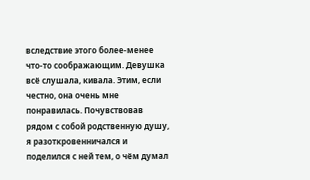вследствие этого более-менее что-то соображающим. Девушка всё слушала, кивала. Этим, если честно, она очень мне понравилась. Почувствовав рядом с собой родственную душу, я разоткровенничался и поделился с ней тем, о чём думал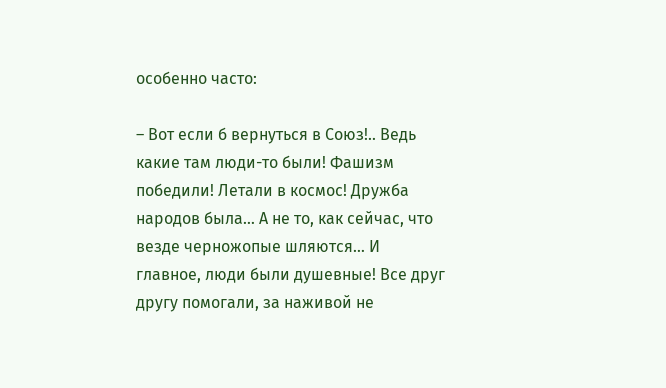особенно часто:

– Вот если б вернуться в Союз!.. Ведь какие там люди-то были! Фашизм победили! Летали в космос! Дружба народов была… А не то, как сейчас, что везде черножопые шляются… И главное, люди были душевные! Все друг другу помогали, за наживой не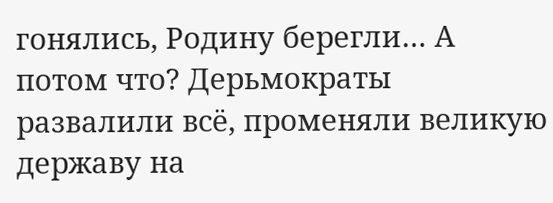гонялись, Родину берегли… А потом что? Дерьмократы развалили всё, променяли великую державу на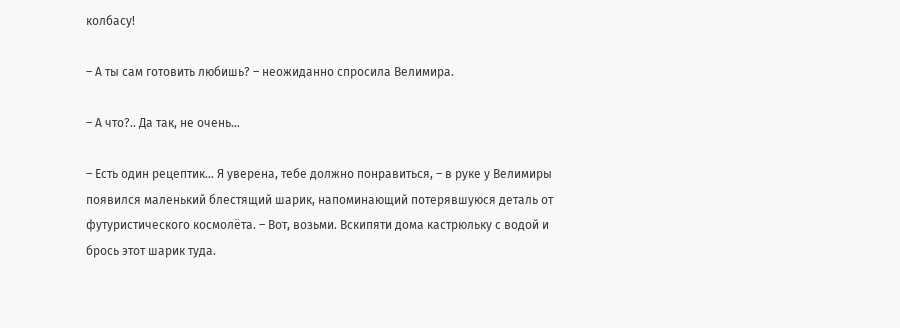колбасу!

– А ты сам готовить любишь? – неожиданно спросила Велимира.

– А что?.. Да так, не очень…

– Есть один рецептик… Я уверена, тебе должно понравиться, – в руке у Велимиры появился маленький блестящий шарик, напоминающий потерявшуюся деталь от футуристического космолёта. – Вот, возьми. Вскипяти дома кастрюльку с водой и брось этот шарик туда.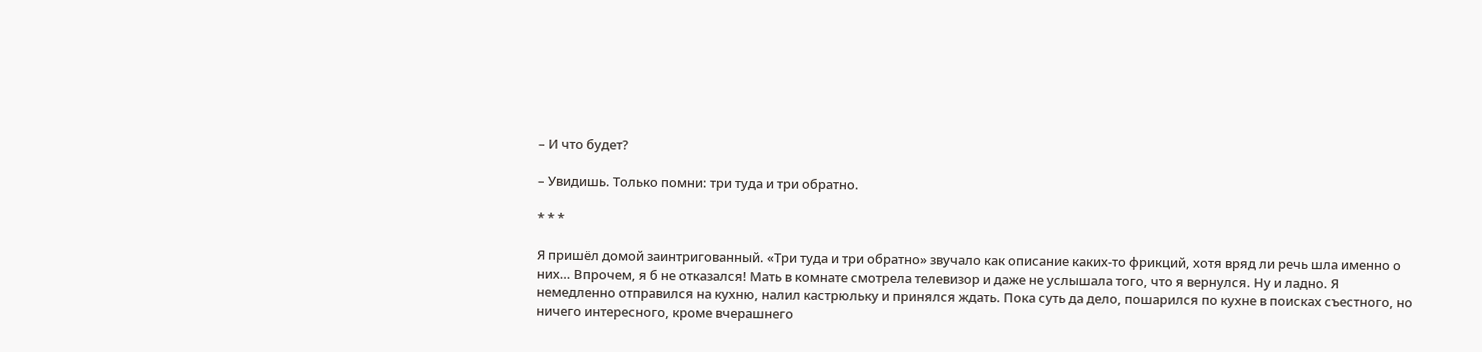– И что будет?

– Увидишь. Только помни: три туда и три обратно.

* * *

Я пришёл домой заинтригованный. «Три туда и три обратно» звучало как описание каких-то фрикций, хотя вряд ли речь шла именно о них… Впрочем, я б не отказался! Мать в комнате смотрела телевизор и даже не услышала того, что я вернулся. Ну и ладно. Я немедленно отправился на кухню, налил кастрюльку и принялся ждать. Пока суть да дело, пошарился по кухне в поисках съестного, но ничего интересного, кроме вчерашнего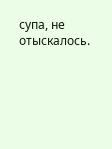супа, не отыскалось.